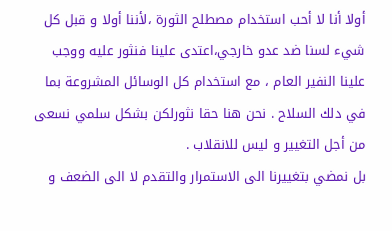أولا أنا لا أحب استخدام مصطلح الثورة ،لأننا أولا و قبل كل شيء لسنا ضد عدو خارجي،اعتدى علينا فنثور عليه ووجب علينا النفير العام ، مع استخدام كل الوسائل المشروعة بما في دلك السلاح . نحن هنا حقا نثورلكن بشكل سلمي نسعى من أجل التغيير و ليس للانقلاب .
بل نمضي بتغييرنا الى الاستمرار والتقدم لا الى الضعف و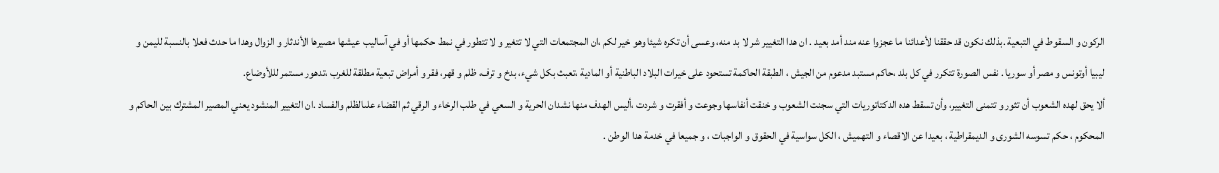الركون و السقوط في التبعية .بذلك نكون قد حققنا لأعدائنا ما عجزوا عنه مند أمد بعيد . ان هدا التغيير شر لا بد منه، وعسى أن تكره شيئا وهو خير لكم ،ان المجتمعات التي لا تتغير و لا تتطور في نمط حكمها أو في آساليب عيشها مصيرها الأندثار و الزوال وهدا ما حدث فعلا بالنسبة لليمن و ليبيا أوتونس و مصر أو سوريا . نفس الصورة تتكرر في كل بلد ،حاكم مستبد مدعوم من الجيش ، الطبقة الحاكمة تستحود على خيرات البلاد الباطنية أو المادية ،تعبث بكل شيء، بدخ و ترف، ظلم و قهر، فقر و أمراض تبعية مطلقة للغرب ،تدهور مستمر لللأوضاع.
ألا يحق لهده الشعوب أن تثور و تتمنى التغيير، وأن تسقط هده الدكتاتوريات التي سجنت الشعوب و خنقت أنفاسها وجوعت و أفقرت و شردت ،أليس الهدف منها نشدان الحرية و السعي في طلب الرخاء و الرقي ثم القضاء علىالظلم والفساد .ان التغيير المنشود يعني المصير المشترك بين الحاكم و المحكوم ، حكم تسوسه الشورى و الديمقراطية ، بعيدا عن الاقصاء و التهميش ، الكل سواسية في الحقوق و الواجبات ، و جميعا في خدمة هدا الوطن .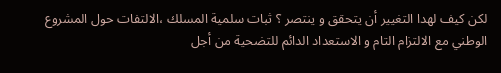لكن كيف لهدا التغيير أن يتحقق و ينتصر ؟ ثبات سلمية المسلك ،الالتفات حول المشروع الوطني مع الالتزام التام و الاستعداد الدائم للتضحية من أجل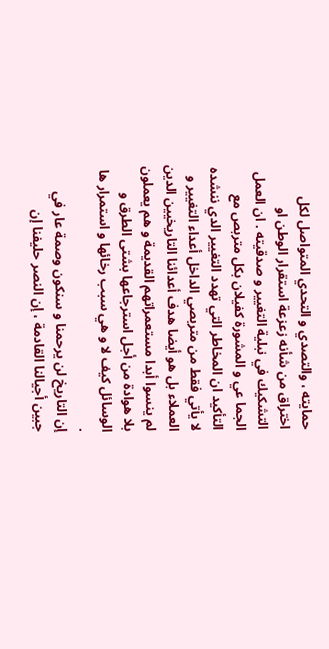حمايته ، والتصدي و التحدي المتواصل لكل اختراق من شأنه زعزعة استقرار الوطن او التشكيك في نبلية التغيير و صدقيته . ان العمل الجما عي و المشورة كفيلان بكل متربص مع التأكيد ان المخاطر التي تهدد التغيير الدي ننشده لا يأتي فقط من متربصي الداخل أعداء التغيير و العملاء بل هو أيضا هدف أعدائنا التاريخيين الدين لم ينسوا أبدا مستعمراتهم القديمة و هم يعملون بلا هوادة من أجل استرجاعها بشتى الطرق و الوسائل كيف لا و هي سبب رخائها و استمرار ها .
إن التاريخ لن يرحمنا و سنكون وصمة عار في جبين أجيالنا القادمة ، إن النصر حليفنا إن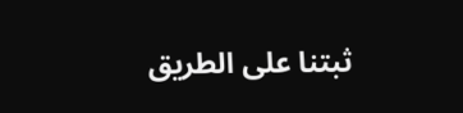ثبتنا على الطريق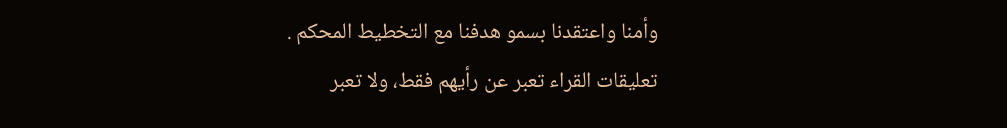وأمنا واعتقدنا بسمو هدفنا مع التخطيط المحكم .
تعليقات القراء تعبر عن رأيهم فقط، ولا تعبر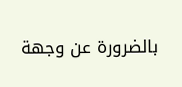بالضرورة عن وجهة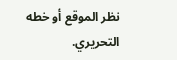نظر الموقع أو خطه التحريري.